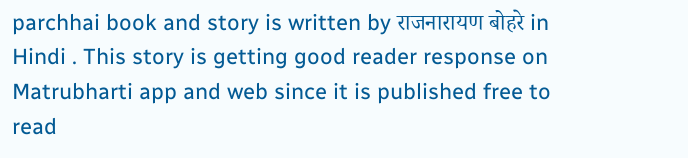parchhai book and story is written by राजनारायण बोहरे in Hindi . This story is getting good reader response on Matrubharti app and web since it is published free to read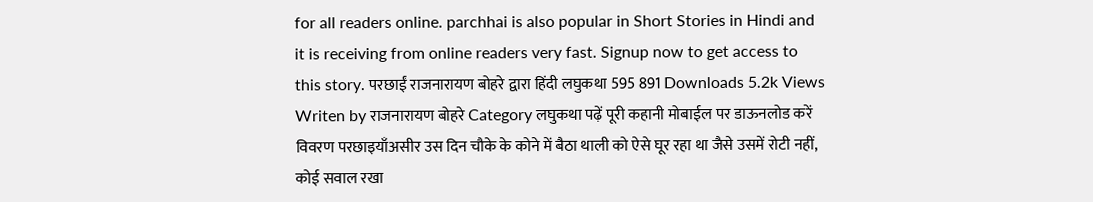for all readers online. parchhai is also popular in Short Stories in Hindi and it is receiving from online readers very fast. Signup now to get access to this story. परछाईं राजनारायण बोहरे द्वारा हिंदी लघुकथा 595 891 Downloads 5.2k Views Writen by राजनारायण बोहरे Category लघुकथा पढ़ें पूरी कहानी मोबाईल पर डाऊनलोड करें विवरण परछाइयाँअसीर उस दिन चौके के कोने में बैठा थाली को ऐसे घूर रहा था जैसे उसमें रोटी नहीं, कोई सवाल रखा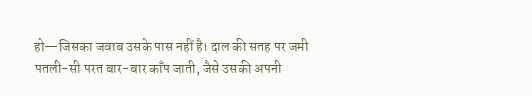हो—जिसका जवाब उसके पास नहीं है। दाल की सतह पर जमी पतली-सी परत बार-बार काँप जाती, जैसे उसकी अपनी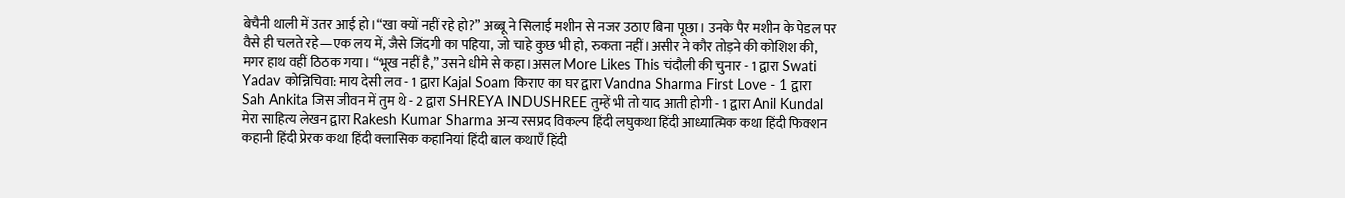बेचैनी थाली में उतर आई हो।“खा क्यों नहीं रहे हो?” अब्बू ने सिलाई मशीन से नजर उठाए बिना पूछा। उनके पैर मशीन के पेडल पर वैसे ही चलते रहे—एक लय में, जैसे जिंदगी का पहिया, जो चाहे कुछ भी हो, रुकता नहीं।असीर ने कौर तोड़ने की कोशिश की, मगर हाथ वहीं ठिठक गया। “भूख नहीं है,” उसने धीमे से कहा।असल More Likes This चंदौली की चुनार - 1 द्वारा Swati Yadav कोन्निचिवा: माय देसी लव - 1 द्वारा Kajal Soam किराए का घर द्वारा Vandna Sharma First Love - 1 द्वारा Sah Ankita जिस जीवन में तुम थे - 2 द्वारा SHREYA INDUSHREE तुम्हें भी तो याद आती होगी - 1 द्वारा Anil Kundal मेरा साहित्य लेखन द्वारा Rakesh Kumar Sharma अन्य रसप्रद विकल्प हिंदी लघुकथा हिंदी आध्यात्मिक कथा हिंदी फिक्शन कहानी हिंदी प्रेरक कथा हिंदी क्लासिक कहानियां हिंदी बाल कथाएँ हिंदी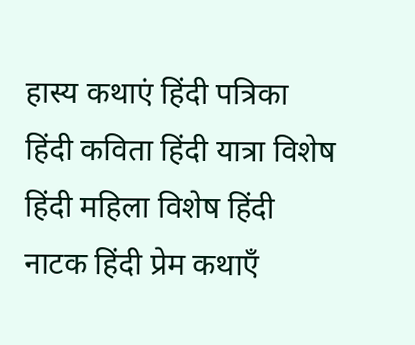हास्य कथाएं हिंदी पत्रिका हिंदी कविता हिंदी यात्रा विशेष हिंदी महिला विशेष हिंदी नाटक हिंदी प्रेम कथाएँ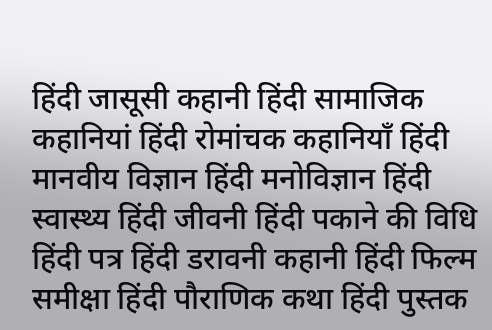हिंदी जासूसी कहानी हिंदी सामाजिक कहानियां हिंदी रोमांचक कहानियाँ हिंदी मानवीय विज्ञान हिंदी मनोविज्ञान हिंदी स्वास्थ्य हिंदी जीवनी हिंदी पकाने की विधि हिंदी पत्र हिंदी डरावनी कहानी हिंदी फिल्म समीक्षा हिंदी पौराणिक कथा हिंदी पुस्तक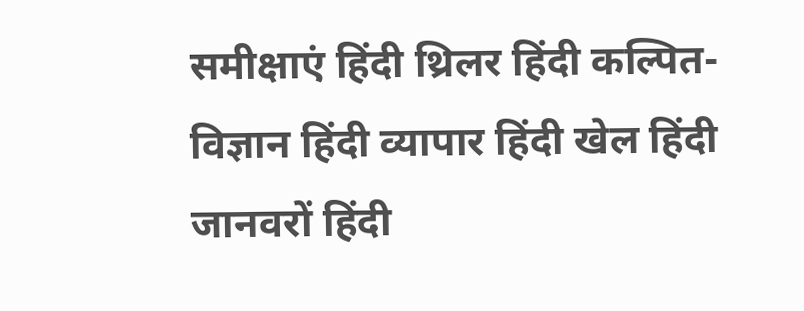समीक्षाएं हिंदी थ्रिलर हिंदी कल्पित-विज्ञान हिंदी व्यापार हिंदी खेल हिंदी जानवरों हिंदी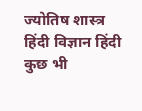ज्योतिष शास्त्र हिंदी विज्ञान हिंदी कुछ भी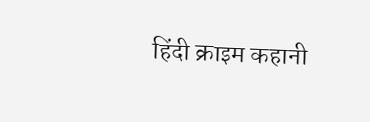हिंदी क्राइम कहानी